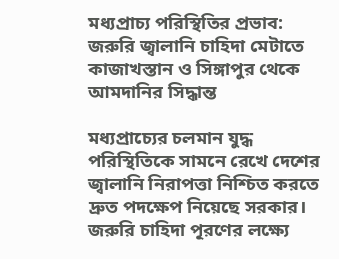মধ্যপ্রাচ্য পরিস্থিতির প্রভাব: জরুরি জ্বালানি চাহিদা মেটাতে কাজাখস্তান ও সিঙ্গাপুর থেকে আমদানির সিদ্ধান্ত

মধ্যপ্রাচ্যের চলমান যুদ্ধ পরিস্থিতিকে সামনে রেখে দেশের জ্বালানি নিরাপত্তা নিশ্চিত করতে দ্রুত পদক্ষেপ নিয়েছে সরকার। জরুরি চাহিদা পূরণের লক্ষ্যে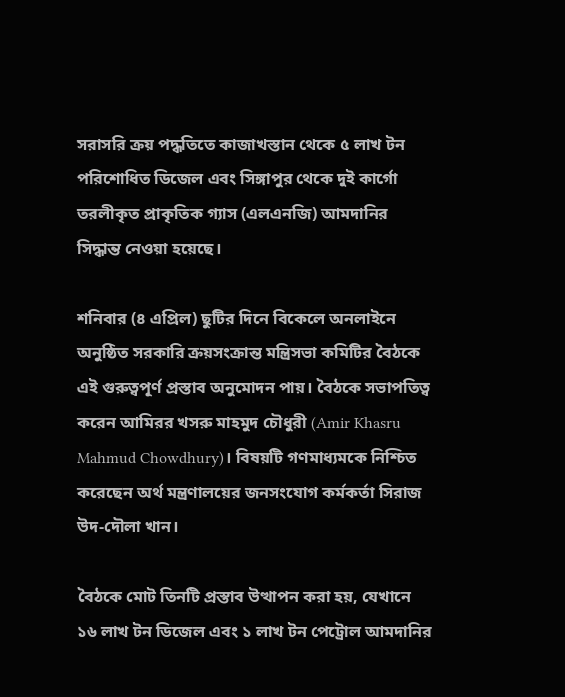সরাসরি ক্রয় পদ্ধতিতে কাজাখস্তান থেকে ৫ লাখ টন পরিশোধিত ডিজেল এবং সিঙ্গাপুর থেকে দুই কার্গো তরলীকৃত প্রাকৃতিক গ্যাস (এলএনজি) আমদানির সিদ্ধান্ত নেওয়া হয়েছে।

শনিবার (৪ এপ্রিল) ছুটির দিনে বিকেলে অনলাইনে অনুষ্ঠিত সরকারি ক্রয়সংক্রান্ত মন্ত্রিসভা কমিটির বৈঠকে এই গুরুত্বপূর্ণ প্রস্তাব অনুমোদন পায়। বৈঠকে সভাপতিত্ব করেন আমিরর খসরু মাহমুদ চৌধুরী (Amir Khasru Mahmud Chowdhury)। বিষয়টি গণমাধ্যমকে নিশ্চিত করেছেন অর্থ মন্ত্রণালয়ের জনসংযোগ কর্মকর্তা সিরাজ উদ-দৌলা খান।

বৈঠকে মোট তিনটি প্রস্তাব উত্থাপন করা হয়, যেখানে ১৬ লাখ টন ডিজেল এবং ১ লাখ টন পেট্রোল আমদানির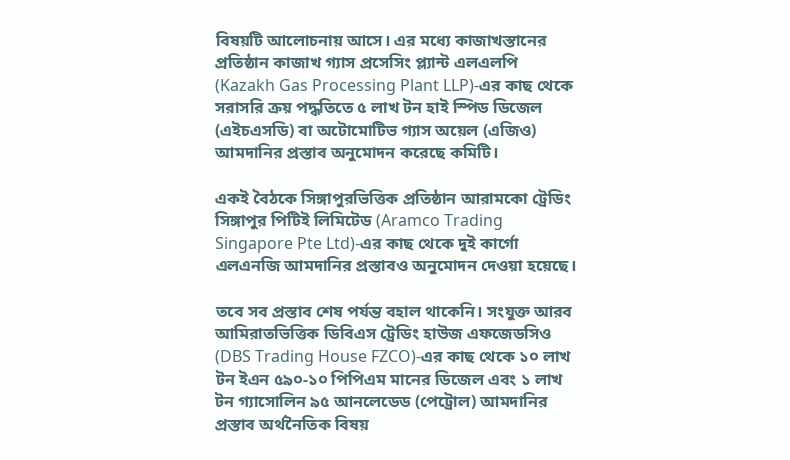বিষয়টি আলোচনায় আসে। এর মধ্যে কাজাখস্তানের প্রতিষ্ঠান কাজাখ গ্যাস প্রসেসিং প্ল্যান্ট এলএলপি (Kazakh Gas Processing Plant LLP)-এর কাছ থেকে সরাসরি ক্রয় পদ্ধতিতে ৫ লাখ টন হাই স্পিড ডিজেল (এইচএসডি) বা অটোমোটিভ গ্যাস অয়েল (এজিও) আমদানির প্রস্তাব অনুমোদন করেছে কমিটি।

একই বৈঠকে সিঙ্গাপুরভিত্তিক প্রতিষ্ঠান আরামকো ট্রেডিং সিঙ্গাপুর পিটিই লিমিটেড (Aramco Trading Singapore Pte Ltd)-এর কাছ থেকে দুই কার্গো এলএনজি আমদানির প্রস্তাবও অনুমোদন দেওয়া হয়েছে।

তবে সব প্রস্তাব শেষ পর্যন্ত বহাল থাকেনি। সংযুক্ত আরব আমিরাতভিত্তিক ডিবিএস ট্রেডিং হাউজ এফজেডসিও (DBS Trading House FZCO)-এর কাছ থেকে ১০ লাখ টন ইএন ৫৯০-১০ পিপিএম মানের ডিজেল এবং ১ লাখ টন গ্যাসোলিন ৯৫ আনলেডেড (পেট্রোল) আমদানির প্রস্তাব অর্থনৈতিক বিষয়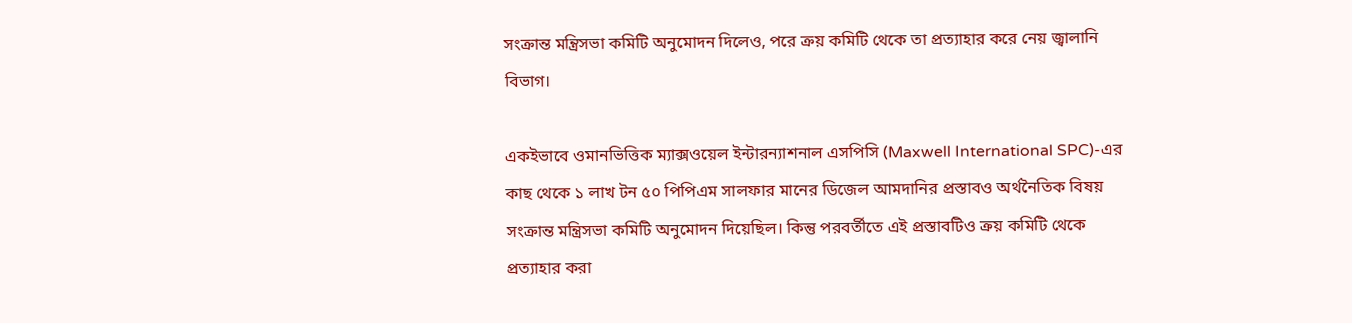সংক্রান্ত মন্ত্রিসভা কমিটি অনুমোদন দিলেও, পরে ক্রয় কমিটি থেকে তা প্রত্যাহার করে নেয় জ্বালানি বিভাগ।

একইভাবে ওমানভিত্তিক ম্যাক্সওয়েল ইন্টারন্যাশনাল এসপিসি (Maxwell International SPC)-এর কাছ থেকে ১ লাখ টন ৫০ পিপিএম সালফার মানের ডিজেল আমদানির প্রস্তাবও অর্থনৈতিক বিষয় সংক্রান্ত মন্ত্রিসভা কমিটি অনুমোদন দিয়েছিল। কিন্তু পরবর্তীতে এই প্রস্তাবটিও ক্রয় কমিটি থেকে প্রত্যাহার করা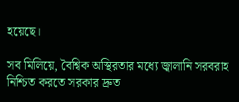হয়েছে।

সব মিলিয়ে, বৈশ্বিক অস্থিরতার মধ্যে জ্বালানি সরবরাহ নিশ্চিত করতে সরকার দ্রুত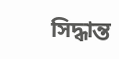সিদ্ধান্ত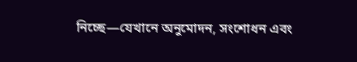নিচ্ছে—যেখানে অনুমোদন, সংশোধন এবং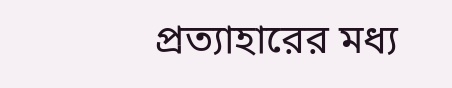প্রত্যাহারের মধ্য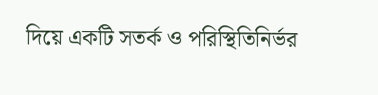দিয়ে একটি সতর্ক ও পরিস্থিতিনির্ভর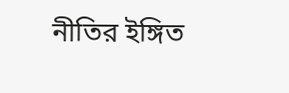নীতির ইঙ্গিত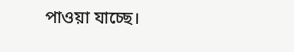পাওয়া যাচ্ছে।